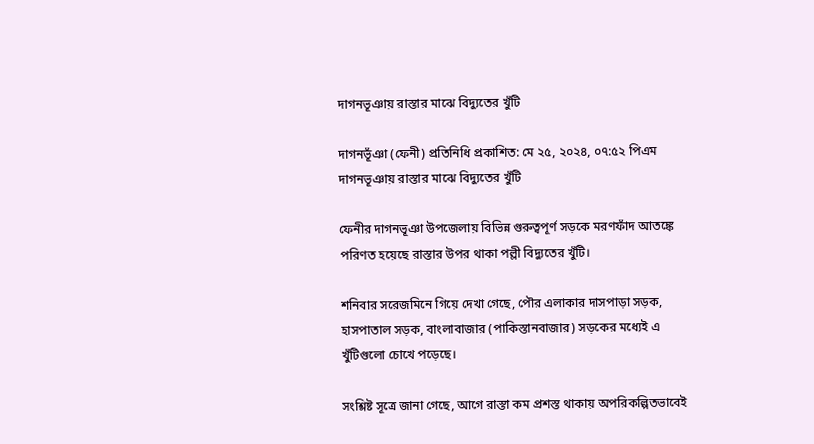দাগনভূঞায় রাস্তার মাঝে বিদ্যুতের খুঁটি

দাগনভূঁঞা (ফেনী) প্রতিনিধি প্রকাশিত: মে ২৫, ২০২৪, ০৭:৫২ পিএম
দাগনভূঞায় রাস্তার মাঝে বিদ্যুতের খুঁটি

ফেনীর দাগনভূঞা উপজেলায় বিভিন্ন গুরুত্বপূর্ণ সড়কে মরণফাঁদ আতঙ্কে পরিণত হয়েছে রাস্তার উপর থাকা পল্লী বিদ্যুতের খুঁটি।

শনিবার সরেজমিনে গিয়ে দেখা গেছে, পৌর এলাকার দাসপাড়া সড়ক, হাসপাতাল সড়ক, বাংলাবাজার (পাকিস্তানবাজার) সড়কের মধ্যেই এ খুঁটিগুলো চোখে পড়েছে।

সংশ্লিষ্ট সূত্রে জানা গেছে, আগে রাস্তা কম প্রশস্ত থাকায় অপরিকল্পিতভাবেই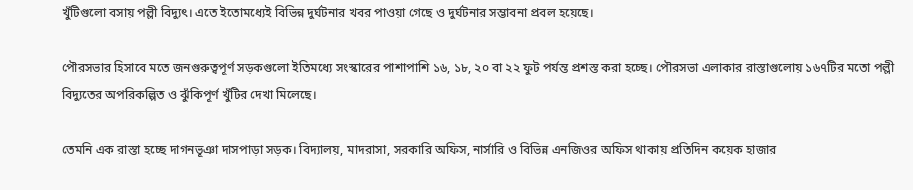খুঁটিগুলো বসায় পল্লী বিদ্যুৎ। এতে ইতোমধ্যেই বিভিন্ন দুর্ঘটনার খবর পাওয়া গেছে ও দুর্ঘটনার সম্ভাবনা প্রবল হয়েছে।

পৌরসভার হিসাবে মতে জনগুরুত্বপূর্ণ সড়কগুলো ইতিমধ্যে সংস্কারের পাশাপাশি ১৬, ১৮, ২০ বা ২২ ফুট পর্যন্ত প্রশস্ত করা হচ্ছে। পৌরসভা এলাকার রাস্তাগুলোয় ১৬৭টির মতো পল্লী বিদ্যুতের অপরিকল্পিত ও ঝুঁকিপূর্ণ খুঁটির দেখা মিলেছে।

তেমনি এক রাস্তা হচ্ছে দাগনভূঞা দাসপাড়া সড়ক। বিদ্যালয়, মাদরাসা, সরকারি অফিস, নার্সারি ও বিভিন্ন এনজিওর অফিস থাকায় প্রতিদিন কয়েক হাজার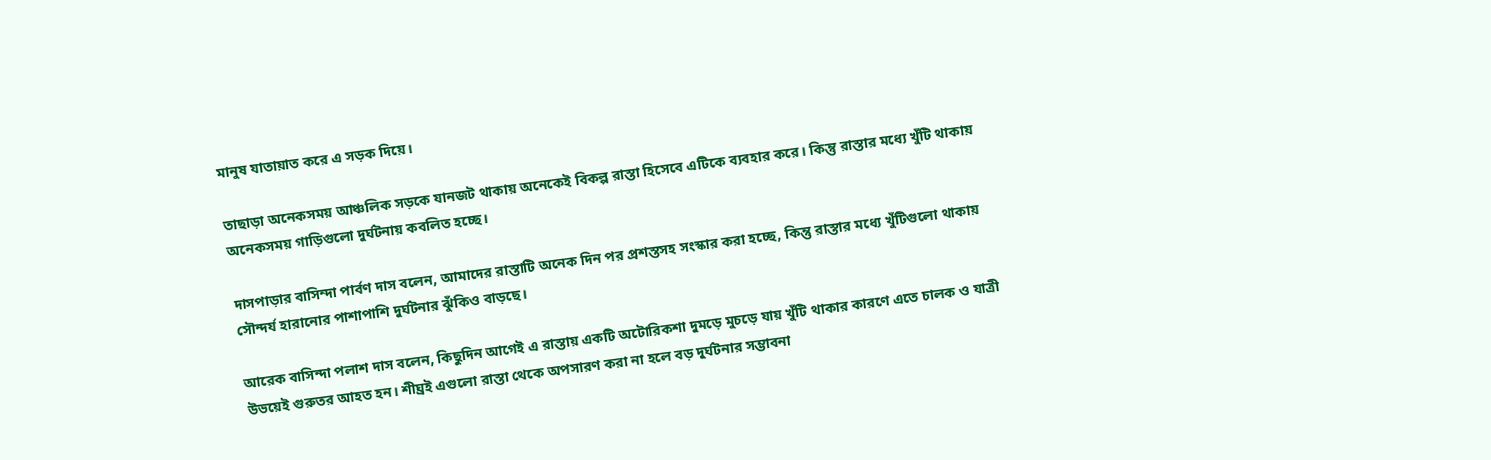মানুষ যাতায়াত করে এ সড়ক দিয়ে।

তাছাড়া অনেকসময় আঞ্চলিক সড়কে যানজট থাকায় অনেকেই বিকল্প রাস্তা হিসেবে এটিকে ব্যবহার করে। কিন্তু রাস্তার মধ্যে খুঁটি থাকায় অনেকসময় গাড়িগুলো দুর্ঘটনায় কবলিত হচ্ছে।

দাসপাড়ার বাসিন্দা পার্বণ দাস বলেন, আমাদের রাস্তাটি অনেক দিন পর প্রশস্তসহ সংস্কার করা হচ্ছে, কিন্তু রাস্তার মধ্যে খুঁটিগুলো থাকায় সৌন্দর্য হারানোর পাশাপাশি দুর্ঘটনার ঝুঁকিও বাড়ছে।

আরেক বাসিন্দা পলাশ দাস বলেন, কিছুদিন আগেই এ রাস্তায় একটি অটোরিকশা দুমড়ে মুচড়ে যায় খুঁটি থাকার কারণে এতে চালক ও যাত্রী উভয়েই গুরুতর আহত হন। শীঘ্রই এগুলো রাস্তা থেকে অপসারণ করা না হলে বড় দুর্ঘটনার সম্ভাবনা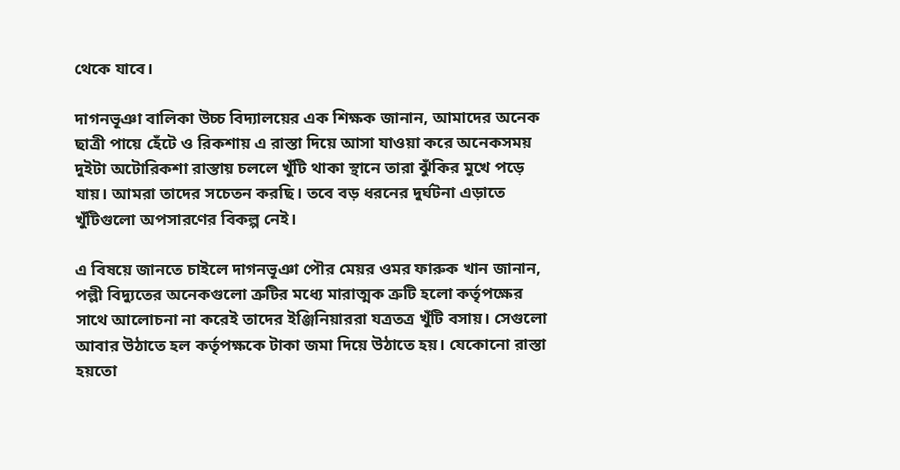থেকে যাবে।

দাগনভূঞা বালিকা উচ্চ বিদ্যালয়ের এক শিক্ষক জানান, আমাদের অনেক ছাত্রী পায়ে হেঁটে ও রিকশায় এ রাস্তা দিয়ে আসা যাওয়া করে অনেকসময় দুইটা অটোরিকশা রাস্তায় চললে খুঁটি থাকা স্থানে তারা ঝুঁকির মুখে পড়ে যায়। আমরা তাদের সচেতন করছি। তবে বড় ধরনের দুর্ঘটনা এড়াতে খুঁটিগুলো অপসারণের বিকল্প নেই।

এ বিষয়ে জানতে চাইলে দাগনভূঞা পৌর মেয়র ওমর ফারুক খান জানান, পল্লী বিদ্যুতের অনেকগুলো ত্রুটির মধ্যে মারাত্মক ত্রুটি হলো কর্তৃপক্ষের সাথে আলোচনা না করেই তাদের ইঞ্জিনিয়াররা যত্রতত্র খুঁটি বসায়। সেগুলো আবার উঠাতে হল কর্তৃপক্ষকে টাকা জমা দিয়ে উঠাতে হয়। যেকোনো রাস্তা হয়তো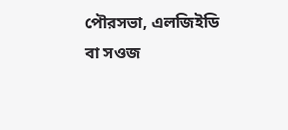পৌরসভা, এলজিইডি বা সওজ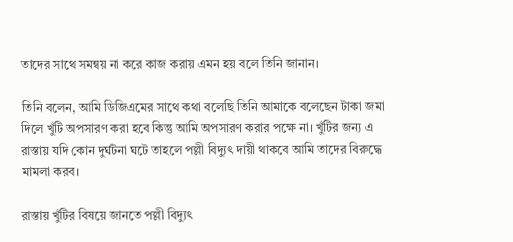তাদের সাথে সমন্বয় না করে কাজ করায় এমন হয় বলে তিনি জানান।

তিনি বলেন, আমি ডিজিএমের সাথে কথা বলেছি তিনি আমাকে বলেছেন টাকা জমা দিলে খুঁটি অপসারণ করা হবে কিন্তু আমি অপসারণ করার পক্ষে না। খুঁটির জন্য এ রাস্তায় যদি কোন দুর্ঘটনা ঘটে তাহলে পল্লী বিদ্যুৎ দায়ী থাকবে আমি তাদের বিরুদ্ধে মামলা করব।

রাস্তায় খুঁটির বিষয়ে জানতে পল্লী বিদ্যুৎ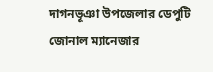দাগনভূঞা উপজেলার ডেপুটি জোনাল ম্যানেজার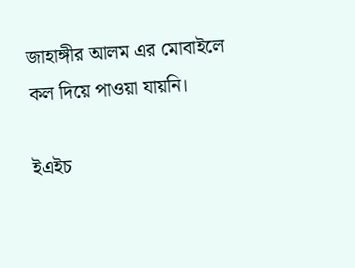জাহাঙ্গীর আলম এর মোবাইলে কল দিয়ে পাওয়া যায়নি।

ইএইচ